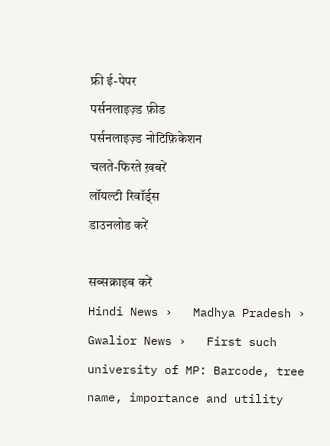फ्री ई-पेपर
पर्सनलाइज़्ड फ़ीड
पर्सनलाइज़्ड नोटिफ़िकेशन
चलते-फिरते ख़बरें
लॉयल्टी रिवॉर्ड्स
डाउनलोड करें

सब्सक्राइब करें
Hindi News ›   Madhya Pradesh ›   Gwalior News ›   First such university of MP: Barcode, tree name, importance and utility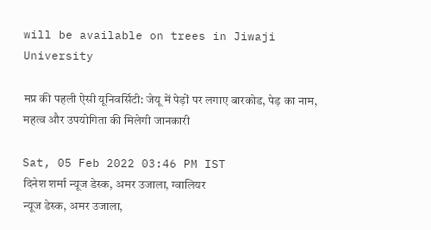will be available on trees in Jiwaji University

मप्र की पहली ऐसी यूनिवर्सिटी: जेयू में पेड़ों पर लगाए बारकोड, पेड़ का नाम, महत्व और उपयोगिता की मिलेगी जानकारी

Sat, 05 Feb 2022 03:46 PM IST
दिनेश शर्मा न्यूज डेस्क, अमर उजाला, ग्वालियर
न्यूज डेस्क, अमर उजाला,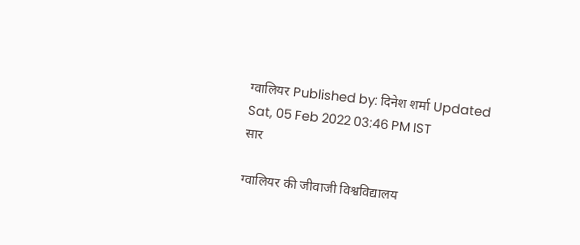ग्वालियर Published by: दिनेश शर्मा Updated Sat, 05 Feb 2022 03:46 PM IST
सार

ग्वालियर की जीवाजी विश्वविद्यालय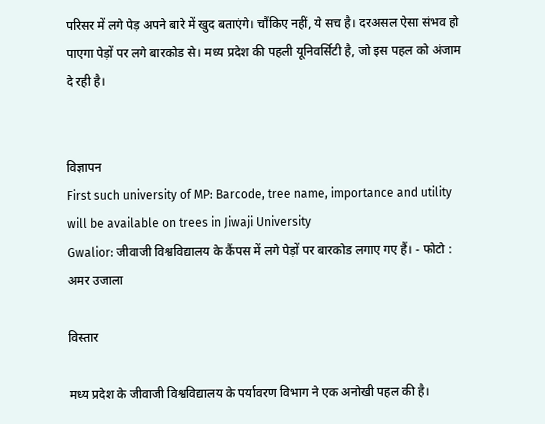परिसर में लगे पेड़ अपने बारे में खुद बताएंगे। चौंकिए नहीं, ये सच है। दरअसल ऐसा संभव हो पाएगा पेड़ों पर लगे बारकोड से। मध्य प्रदेश की पहली यूनिवर्सिटी है, जो इस पहल को अंजाम दे रही है।


विज्ञापन
First such university of MP: Barcode, tree name, importance and utility will be available on trees in Jiwaji University
Gwalior: जीवाजी विश्वविद्यालय के कैंपस में लगे पेड़ों पर बारकोड लगाए गए हैं। - फोटो : अमर उजाला

विस्तार

मध्य प्रदेश के जीवाजी विश्वविद्यालय के पर्यावरण विभाग ने एक अनोखी पहल की है।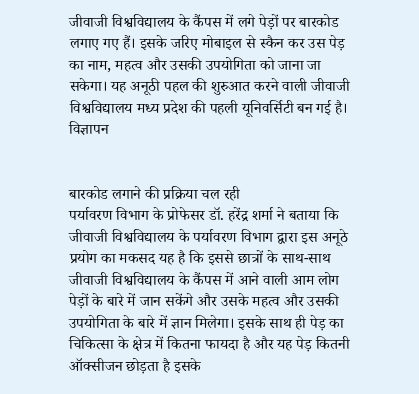जीवाजी विश्वविद्यालय के कैंपस में लगे पेड़ों पर बारकोड लगाए गए हैं। इसके जरिए मोबाइल से स्कैन कर उस पेड़ का नाम, महत्व और उसकी उपयोगिता को जाना जा सकेगा। यह अनूठी पहल की शुरुआत करने वाली जीवाजी विश्वविद्यालय मध्य प्रदेश की पहली यूनिवर्सिटी बन गई है।
विज्ञापन


बारकोड लगाने की प्रक्रिया चल रही
पर्यावरण विभाग के प्रोफेसर डॉ. हरेंद्र शर्मा ने बताया कि जीवाजी विश्वविद्यालय के पर्यावरण विभाग द्वारा इस अनूठे प्रयोग का मकसद यह है कि इससे छात्रों के साथ-साथ जीवाजी विश्वविद्यालय के कैंपस में आने वाली आम लोग पेड़ों के बारे में जान सकेंगे और उसके महत्व और उसकी उपयोगिता के बारे में ज्ञान मिलेगा। इसके साथ ही पेड़ का चिकित्सा के क्षेत्र में कितना फायदा है और यह पेड़ कितनी ऑक्सीजन छोड़ता है इसके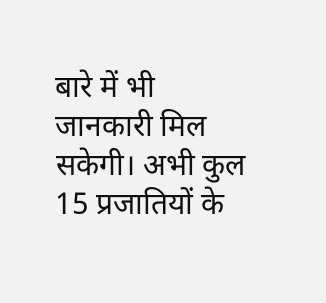बारे में भी जानकारी मिल सकेगी। अभी कुल 15 प्रजातियों के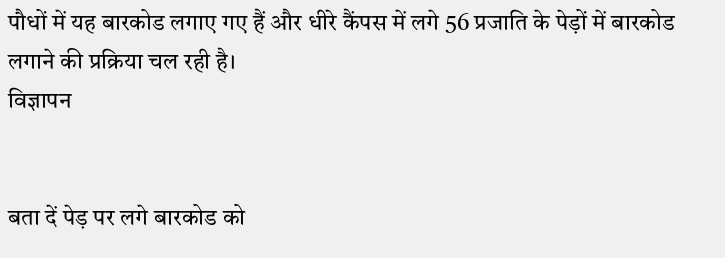पौधों में यह बारकोड लगाए गए हैं और धीरे कैंपस में लगे 56 प्रजाति के पेड़ों में बारकोड लगाने की प्रक्रिया चल रही है।
विज्ञापन


बता दें पेड़ पर लगे बारकोड को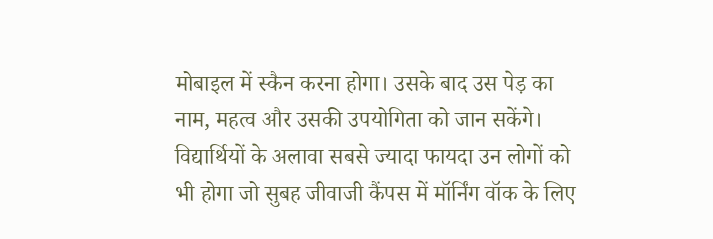मोबाइल में स्कैन करना होगा। उसके बाद उस पेड़ का नाम, महत्व और उसकी उपयोगिता को जान सकेंगे। विद्यार्थियों के अलावा सबसे ज्यादा फायदा उन लोगों को भी होगा जो सुबह जीवाजी कैंपस में मॉर्निंग वॉक के लिए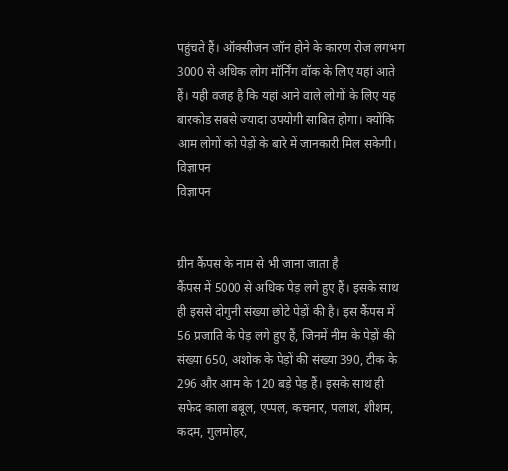पहुंचते हैं। ऑक्सीजन जॉन होने के कारण रोज लगभग 3000 से अधिक लोग मॉर्निंग वॉक के लिए यहां आते हैं। यही वजह है कि यहां आने वाले लोगों के लिए यह बारकोड सबसे ज्यादा उपयोगी साबित होगा। क्योंकि आम लोगों को पेड़ों के बारे में जानकारी मिल सकेगी।
विज्ञापन
विज्ञापन


ग्रीन कैंपस के नाम से भी जाना जाता है
कैंपस में 5000 से अधिक पेड़ लगे हुए हैं। इसके साथ ही इससे दोगुनी संख्या छोटे पेड़ों की है। इस कैंपस में 56 प्रजाति के पेड़ लगे हुए हैं, जिनमें नीम के पेड़ों की संख्या 650, अशोक के पेड़ों की संख्या 390, टीक के 296 और आम के 120 बड़े पेड़ हैं। इसके साथ ही सफेद काला बबूल, एप्पल, कचनार, पलाश, शीशम, कदम, गुलमोहर,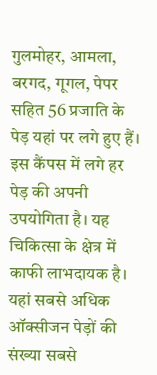गुलमोहर, आमला, बरगद, गूगल, पेपर सहित 56 प्रजाति के पेड़ यहां पर लगे हुए हैं। इस कैंपस में लगे हर पेड़ की अपनी उपयोगिता है। यह चिकित्सा के क्षेत्र में काफी लाभदायक है। यहां सबसे अधिक ऑक्सीजन पेड़ों की संख्या सबसे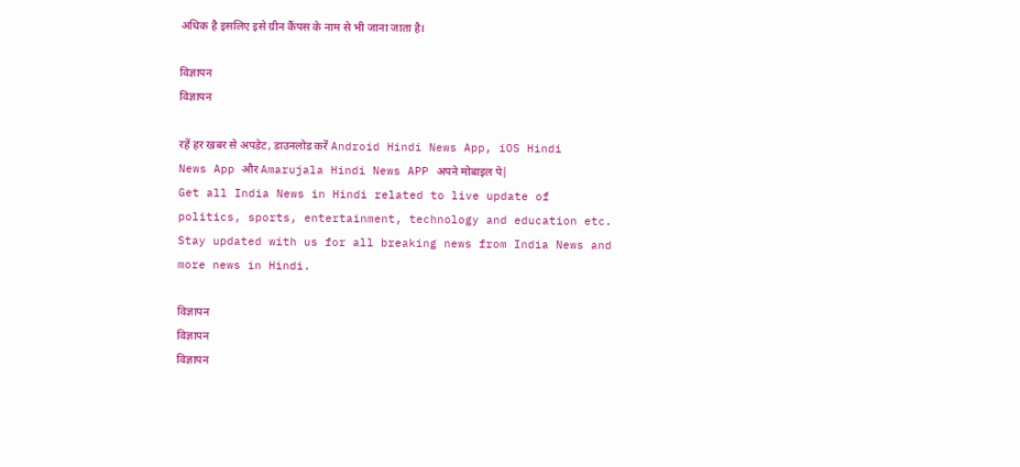अधिक है इसलिए इसे ग्रीन कैंपस के नाम से भी जाना जाता है।

विज्ञापन
विज्ञापन

रहें हर खबर से अपडेट, डाउनलोड करें Android Hindi News App, iOS Hindi News App और Amarujala Hindi News APP अपने मोबाइल पे|
Get all India News in Hindi related to live update of politics, sports, entertainment, technology and education etc. Stay updated with us for all breaking news from India News and more news in Hindi.

विज्ञापन
विज्ञापन
विज्ञापन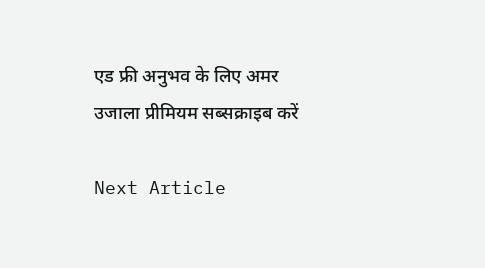एड फ्री अनुभव के लिए अमर उजाला प्रीमियम सब्सक्राइब करें

Next Article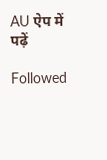AU ऐप में पढ़ें

Followed